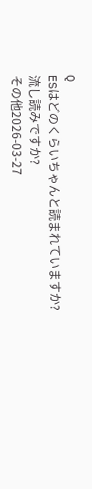Q
ESはどのくらいちゃんと読まれていますか?流し読みですか?
その他2026-03-27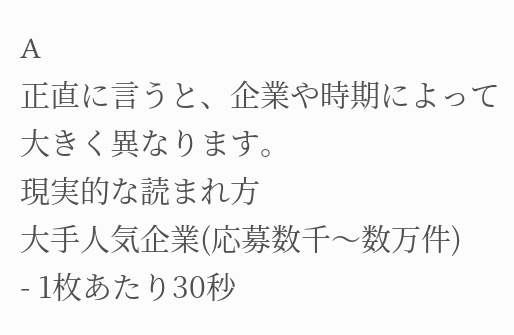A
正直に言うと、企業や時期によって大きく異なります。
現実的な読まれ方
大手人気企業(応募数千〜数万件)
- 1枚あたり30秒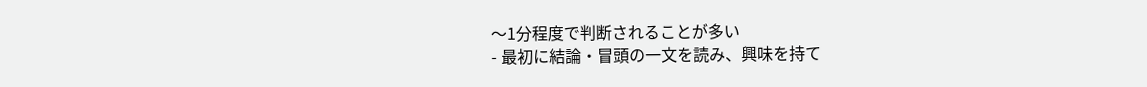〜1分程度で判断されることが多い
- 最初に結論・冒頭の一文を読み、興味を持て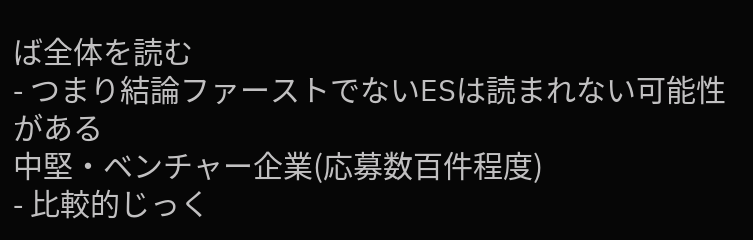ば全体を読む
- つまり結論ファーストでないESは読まれない可能性がある
中堅・ベンチャー企業(応募数百件程度)
- 比較的じっく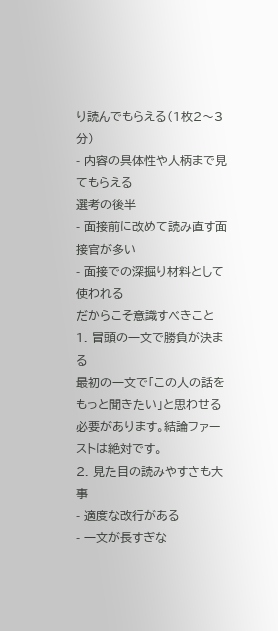り読んでもらえる(1枚2〜3分)
- 内容の具体性や人柄まで見てもらえる
選考の後半
- 面接前に改めて読み直す面接官が多い
- 面接での深掘り材料として使われる
だからこそ意識すべきこと
1. 冒頭の一文で勝負が決まる
最初の一文で「この人の話をもっと聞きたい」と思わせる必要があります。結論ファーストは絶対です。
2. 見た目の読みやすさも大事
- 適度な改行がある
- 一文が長すぎな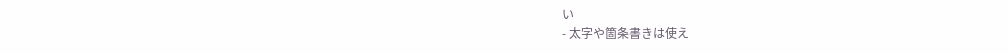い
- 太字や箇条書きは使え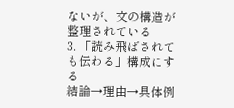ないが、文の構造が整理されている
3. 「読み飛ばされても伝わる」構成にする
結論→理由→具体例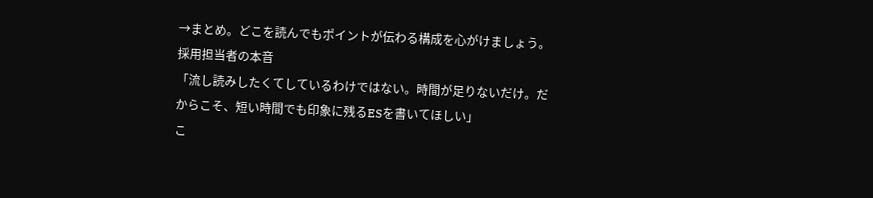→まとめ。どこを読んでもポイントが伝わる構成を心がけましょう。
採用担当者の本音
「流し読みしたくてしているわけではない。時間が足りないだけ。だからこそ、短い時間でも印象に残るESを書いてほしい」
こ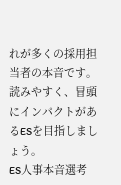れが多くの採用担当者の本音です。読みやすく、冒頭にインパクトがあるESを目指しましょう。
ES人事本音選考